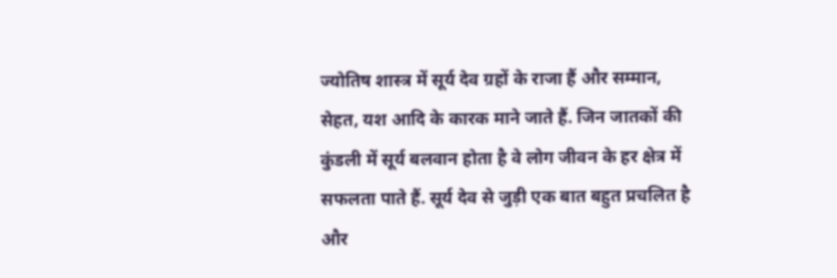ज्योतिष शास्त्र में सूर्य देव ग्रहों के राजा हैं और सम्मान, सेहत, यश आदि के कारक माने जाते हैं. जिन जातकों की कुंडली में सूर्य बलवान होता है वे लोग जीवन के हर क्षेत्र में सफलता पाते हैं. सूर्य देव से जुड़ी एक बात बहुत प्रचलित है और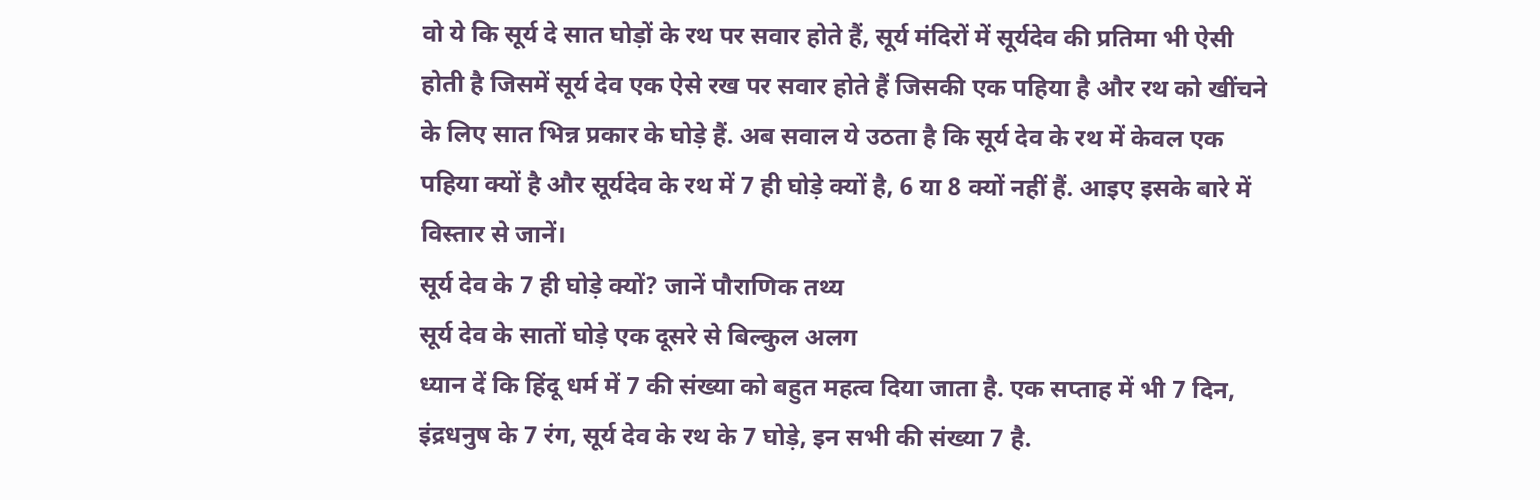वो ये कि सूर्य दे सात घोड़ों के रथ पर सवार होते हैं, सूर्य मंदिरों में सूर्यदेव की प्रतिमा भी ऐसी होती है जिसमें सूर्य देव एक ऐसे रख पर सवार होते हैं जिसकी एक पहिया है और रथ को खींचने के लिए सात भिन्न प्रकार के घोड़े हैं. अब सवाल ये उठता है कि सूर्य देव के रथ में केवल एक पहिया क्यों है और सूर्यदेव के रथ में 7 ही घोड़े क्यों है, 6 या 8 क्यों नहीं हैं. आइए इसके बारे में विस्तार से जानें।
सूर्य देव के 7 ही घोड़े क्यों? जानें पौराणिक तथ्य
सूर्य देव के सातों घोड़े एक दूसरे से बिल्कुल अलग
ध्यान दें कि हिंदू धर्म में 7 की संख्या को बहुत महत्व दिया जाता है. एक सप्ताह में भी 7 दिन, इंद्रधनुष के 7 रंग, सूर्य देव के रथ के 7 घोड़े, इन सभी की संख्या 7 है.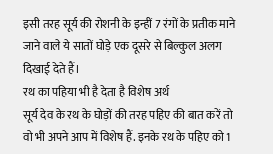इसी तरह सूर्य की रोशनी के इन्हीं 7 रंगों के प्रतीक माने जाने वाले ये सातों घोड़े एक दूसरे से बिल्कुल अलग दिखाई देते हैं।
रथ का पहिया भी है देता है विशेष अर्थ
सूर्य देव के रथ के घोड़ों की तरह पहिए की बात करें तो वो भी अपने आप में विशेष हैं. इनके रथ के पहिए को 1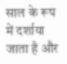साल के रूप में दर्शाया जाता है और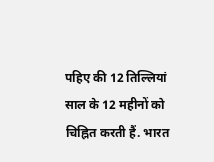पहिए की 12 तिल्लियां साल के 12 महीनों को चिह्नित करती हैं. भारत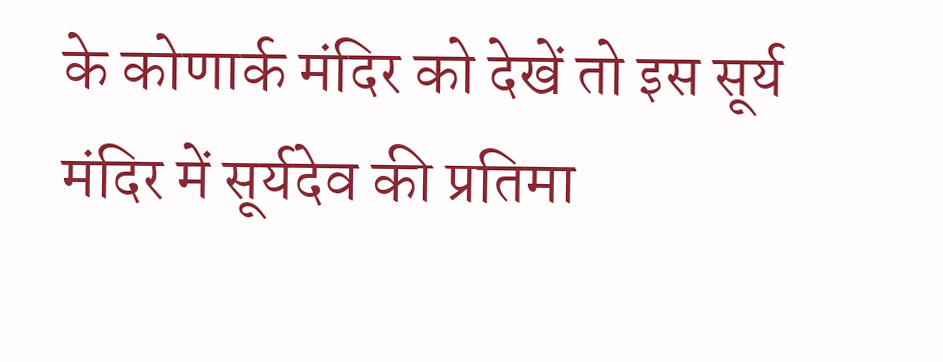के कोणार्क मंदिर को देखें तो इस सूर्य मंदिर में सूर्यदेव की प्रतिमा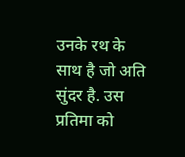उनके रथ के साथ है जो अति सुंदर है. उस प्रतिमा को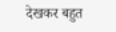देखकर बहुत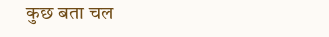कुछ बता चल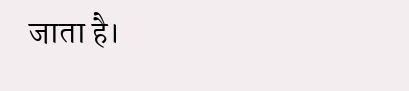जाता है।